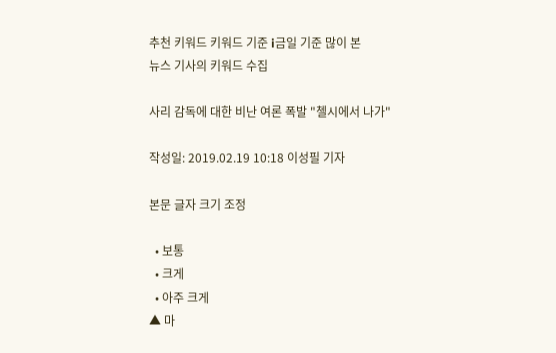추천 키워드 키워드 기준 i금일 기준 많이 본
뉴스 기사의 키워드 수집

사리 감독에 대한 비난 여론 폭발 "첼시에서 나가"

작성일: 2019.02.19 10:18 이성필 기자

본문 글자 크기 조정

  • 보통
  • 크게
  • 아주 크게
▲ 마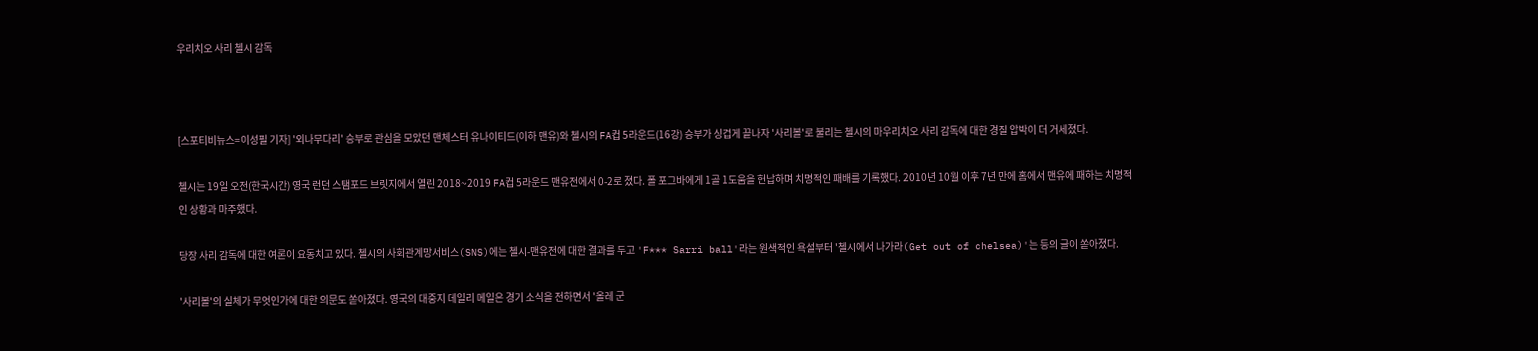우리치오 사리 첼시 감독



[스포티비뉴스=이성필 기자] '외나무다리' 승부로 관심을 모았던 맨체스터 유나이티드(이하 맨유)와 첼시의 FA컵 5라운드(16강) 승부가 싱겁게 끝나자 '사리볼'로 불리는 첼시의 마우리치오 사리 감독에 대한 경질 압박이 더 거세졌다.

첼시는 19일 오전(한국시간) 영국 런던 스탬포드 브릿지에서 열린 2018~2019 FA컵 5라운드 맨유전에서 0-2로 졌다. 폴 포그바에게 1골 1도움을 헌납하며 치명적인 패배를 기록했다. 2010년 10월 이후 7년 만에 홈에서 맨유에 패하는 치명적인 상황과 마주했다.

당장 사리 감독에 대한 여론이 요동치고 있다. 첼시의 사회관계망서비스(SNS)에는 첼시-맨유전에 대한 결과를 두고 'F*** Sarri ball'라는 원색적인 욕설부터 '첼시에서 나가라(Get out of chelsea)'는 등의 글이 쏟아졌다.

'사리볼'의 실체가 무엇인가에 대한 의문도 쏟아졌다. 영국의 대중지 데일리 메일은 경기 소식을 전하면서 '올레 군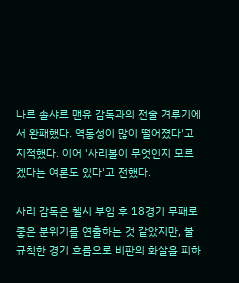나르 솔샤르 맨유 감독과의 전술 겨루기에서 완패했다. 역동성이 많이 떨어졌다'고 지적했다. 이어 '사리볼이 무엇인지 모르겠다는 여론도 있다'고 전했다.

사리 감독은 첼시 부임 후 18경기 무패로 좋은 분위기를 연출하는 것 같았지만, 불규칙한 경기 흐름으로 비판의 화살을 피하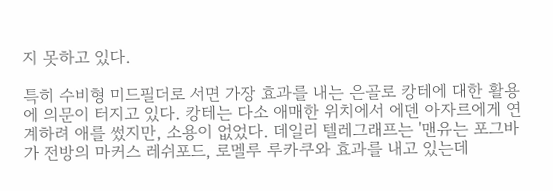지 못하고 있다.

특히 수비형 미드필더로 서면 가장 효과를 내는 은골로 캉테에 대한 활용에 의문이 터지고 있다. 캉테는 다소 애매한 위치에서 에덴 아자르에게 연계하려 애를 썼지만, 소용이 없었다. 데일리 텔레그래프는 '맨유는 포그바가 전방의 마커스 레쉬포드, 로멜루 루카쿠와 효과를 내고 있는데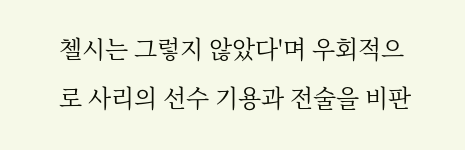첼시는 그렇지 않았다'며 우회적으로 사리의 선수 기용과 전술을 비판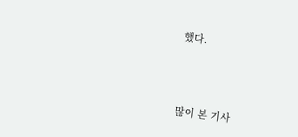했다.




많이 본 기사